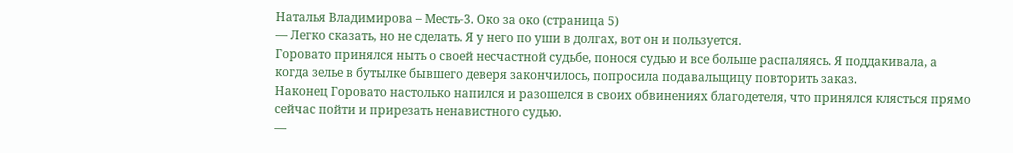Наталья Владимирова – Месть-3. Око за око (страница 5)
— Легко сказать, но не сделать. Я у него по уши в долгах, вот он и пользуется.
Горовато принялся ныть о своей несчастной судьбе, понося судью и все больше распаляясь. Я поддакивала, а когда зелье в бутылке бывшего деверя закончилось, попросила подавальщицу повторить заказ.
Наконец Горовато настолько напился и разошелся в своих обвинениях благодетеля, что принялся клясться прямо сейчас пойти и прирезать ненавистного судью.
—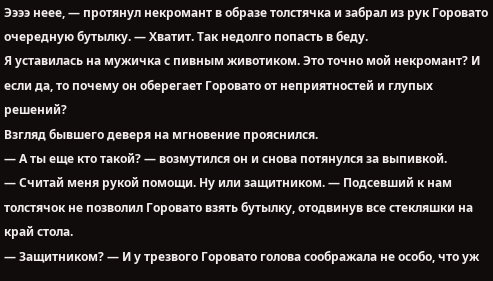Ээээ неее, — протянул некромант в образе толстячка и забрал из рук Горовато очередную бутылку. — Хватит. Так недолго попасть в беду.
Я уставилась на мужичка с пивным животиком. Это точно мой некромант? И если да, то почему он оберегает Горовато от неприятностей и глупых решений?
Взгляд бывшего деверя на мгновение прояснился.
— А ты еще кто такой? — возмутился он и снова потянулся за выпивкой.
— Считай меня рукой помощи. Ну или защитником. — Подсевший к нам толстячок не позволил Горовато взять бутылку, отодвинув все стекляшки на край стола.
— Защитником? — И у трезвого Горовато голова соображала не особо, что уж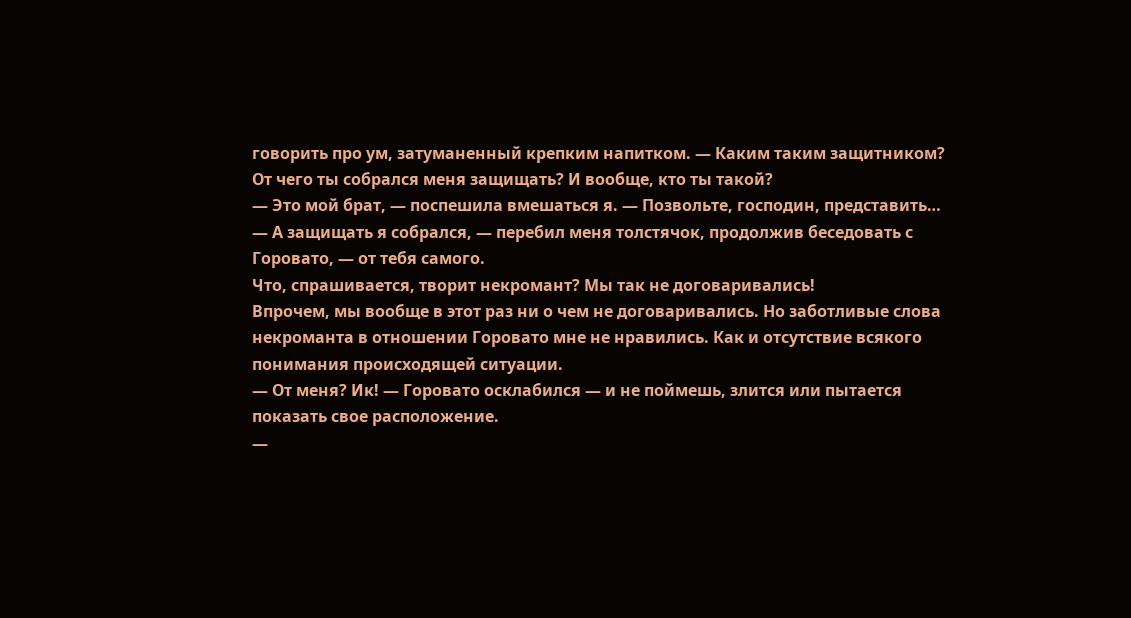говорить про ум, затуманенный крепким напитком. — Каким таким защитником? От чего ты собрался меня защищать? И вообще, кто ты такой?
— Это мой брат, — поспешила вмешаться я. — Позвольте, господин, представить…
— А защищать я собрался, — перебил меня толстячок, продолжив беседовать с Горовато, — от тебя самого.
Что, спрашивается, творит некромант? Мы так не договаривались!
Впрочем, мы вообще в этот раз ни о чем не договаривались. Но заботливые слова некроманта в отношении Горовато мне не нравились. Как и отсутствие всякого понимания происходящей ситуации.
— От меня? Ик! — Горовато осклабился — и не поймешь, злится или пытается показать свое расположение.
—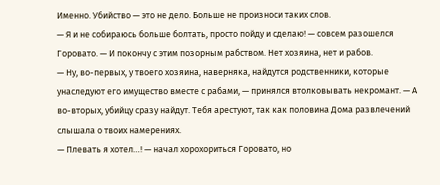Именно. Убийство — это не дело. Больше не произноси таких слов.
— Я и не собираюсь больше болтать, просто пойду и сделаю! — совсем разошелся Горовато. — И покончу с этим позорным рабством. Нет хозяина, нет и рабов.
— Ну, во-первых, у твоего хозяина, наверняка, найдутся родственники, которые унаследуют его имущество вместе с рабами, — принялся втолковывать некромант. — А во-вторых, убийцу сразу найдут. Тебя арестуют, так как половина Дома развлечений слышала о твоих намерениях.
— Плевать я хотел…! — начал хорохориться Горовато, но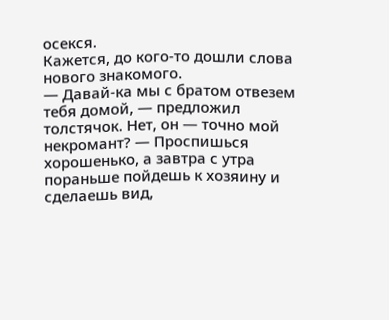осекся.
Кажется, до кого-то дошли слова нового знакомого.
— Давай-ка мы с братом отвезем тебя домой, — предложил толстячок. Нет, он — точно мой некромант? — Проспишься хорошенько, а завтра с утра пораньше пойдешь к хозяину и сделаешь вид,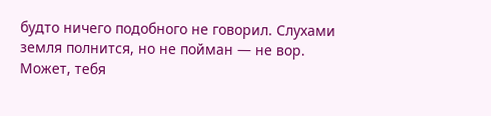будто ничего подобного не говорил. Слухами земля полнится, но не пойман — не вор. Может, тебя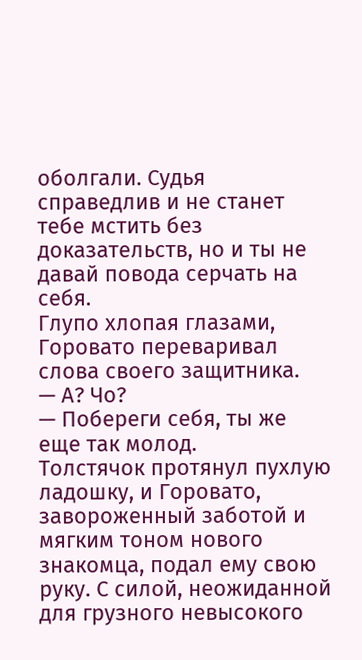оболгали. Судья справедлив и не станет тебе мстить без доказательств, но и ты не давай повода серчать на себя.
Глупо хлопая глазами, Горовато переваривал слова своего защитника.
— А? Чо?
— Побереги себя, ты же еще так молод.
Толстячок протянул пухлую ладошку, и Горовато, завороженный заботой и мягким тоном нового знакомца, подал ему свою руку. С силой, неожиданной для грузного невысокого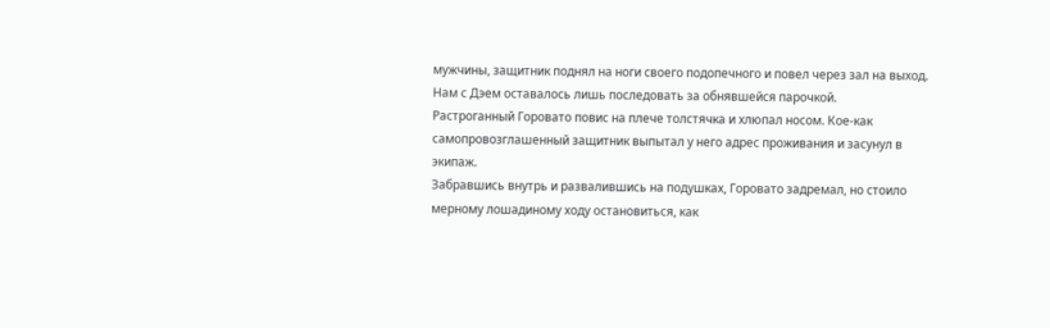мужчины, защитник поднял на ноги своего подопечного и повел через зал на выход.
Нам с Дэем оставалось лишь последовать за обнявшейся парочкой.
Растроганный Горовато повис на плече толстячка и хлюпал носом. Кое-как самопровозглашенный защитник выпытал у него адрес проживания и засунул в экипаж.
Забравшись внутрь и развалившись на подушках, Горовато задремал, но стоило мерному лошадиному ходу остановиться, как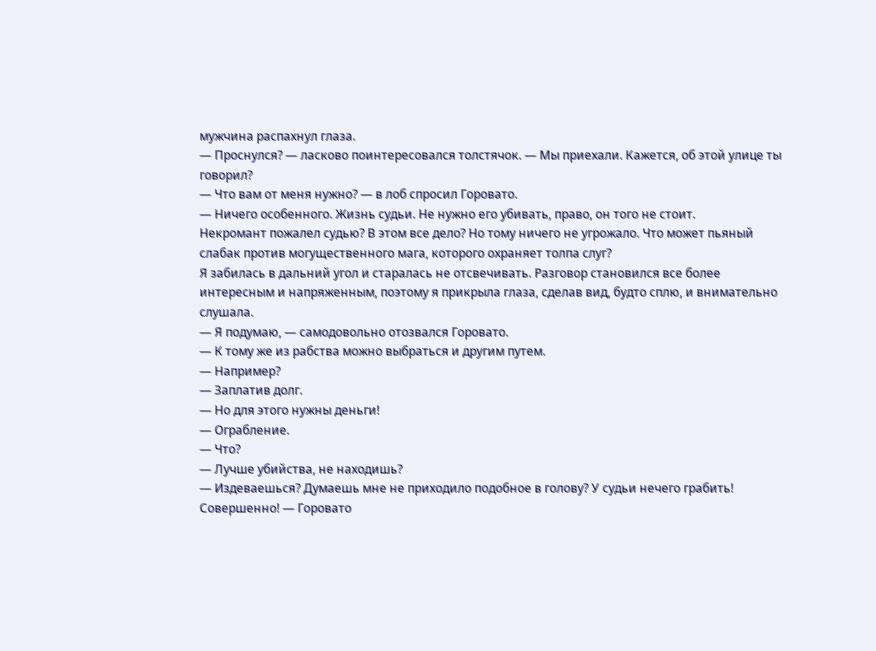мужчина распахнул глаза.
— Проснулся? — ласково поинтересовался толстячок. — Мы приехали. Кажется, об этой улице ты говорил?
— Что вам от меня нужно? — в лоб спросил Горовато.
— Ничего особенного. Жизнь судьи. Не нужно его убивать, право, он того не стоит.
Некромант пожалел судью? В этом все дело? Но тому ничего не угрожало. Что может пьяный слабак против могущественного мага, которого охраняет толпа слуг?
Я забилась в дальний угол и старалась не отсвечивать. Разговор становился все более интересным и напряженным, поэтому я прикрыла глаза, сделав вид, будто сплю, и внимательно слушала.
— Я подумаю, — самодовольно отозвался Горовато.
— К тому же из рабства можно выбраться и другим путем.
— Например?
— Заплатив долг.
— Но для этого нужны деньги!
— Ограбление.
— Что?
— Лучше убийства, не находишь?
— Издеваешься? Думаешь мне не приходило подобное в голову? У судьи нечего грабить! Совершенно! — Горовато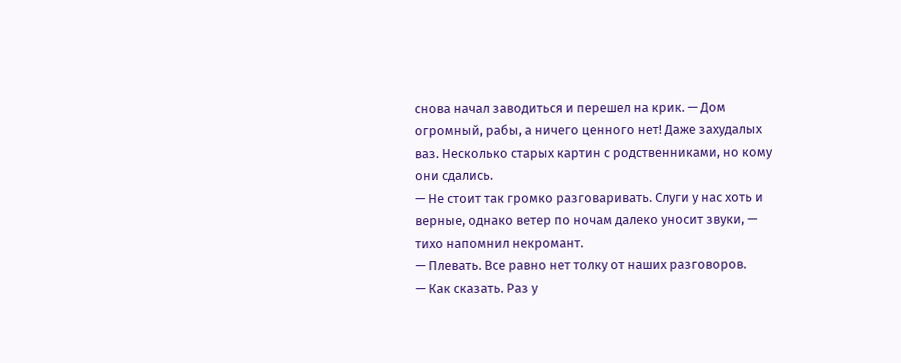снова начал заводиться и перешел на крик. — Дом огромный, рабы, а ничего ценного нет! Даже захудалых ваз. Несколько старых картин с родственниками, но кому они сдались.
— Не стоит так громко разговаривать. Слуги у нас хоть и верные, однако ветер по ночам далеко уносит звуки, — тихо напомнил некромант.
— Плевать. Все равно нет толку от наших разговоров.
— Как сказать. Раз у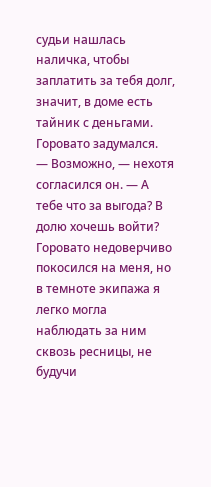судьи нашлась наличка, чтобы заплатить за тебя долг, значит, в доме есть тайник с деньгами.
Горовато задумался.
— Возможно, — нехотя согласился он. — А тебе что за выгода? В долю хочешь войти?
Горовато недоверчиво покосился на меня, но в темноте экипажа я легко могла наблюдать за ним сквозь ресницы, не будучи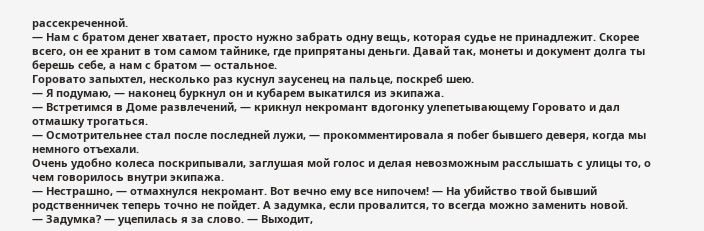рассекреченной.
— Нам с братом денег хватает, просто нужно забрать одну вещь, которая судье не принадлежит. Скорее всего, он ее хранит в том самом тайнике, где припрятаны деньги. Давай так, монеты и документ долга ты берешь себе, а нам с братом — остальное.
Горовато запыхтел, несколько раз куснул заусенец на пальце, поскреб шею.
— Я подумаю, — наконец буркнул он и кубарем выкатился из экипажа.
— Встретимся в Доме развлечений, — крикнул некромант вдогонку улепетывающему Горовато и дал отмашку трогаться.
— Осмотрительнее стал после последней лужи, — прокомментировала я побег бывшего деверя, когда мы немного отъехали.
Очень удобно колеса поскрипывали, заглушая мой голос и делая невозможным расслышать с улицы то, о чем говорилось внутри экипажа.
— Нестрашно, — отмахнулся некромант. Вот вечно ему все нипочем! — На убийство твой бывший родственничек теперь точно не пойдет. А задумка, если провалится, то всегда можно заменить новой.
— Задумка? — уцепилась я за слово. — Выходит,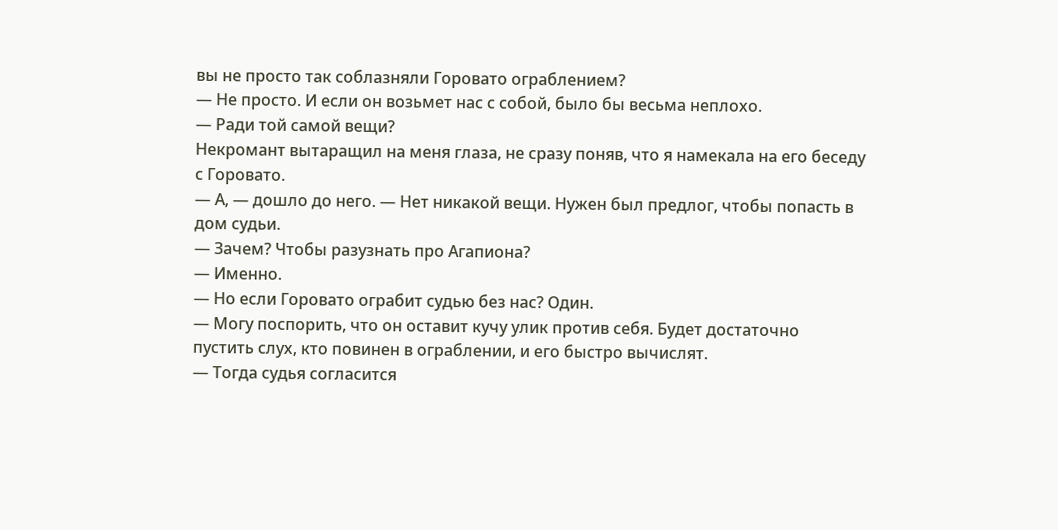вы не просто так соблазняли Горовато ограблением?
— Не просто. И если он возьмет нас с собой, было бы весьма неплохо.
— Ради той самой вещи?
Некромант вытаращил на меня глаза, не сразу поняв, что я намекала на его беседу с Горовато.
— А, — дошло до него. — Нет никакой вещи. Нужен был предлог, чтобы попасть в дом судьи.
— Зачем? Чтобы разузнать про Агапиона?
— Именно.
— Но если Горовато ограбит судью без нас? Один.
— Могу поспорить, что он оставит кучу улик против себя. Будет достаточно пустить слух, кто повинен в ограблении, и его быстро вычислят.
— Тогда судья согласится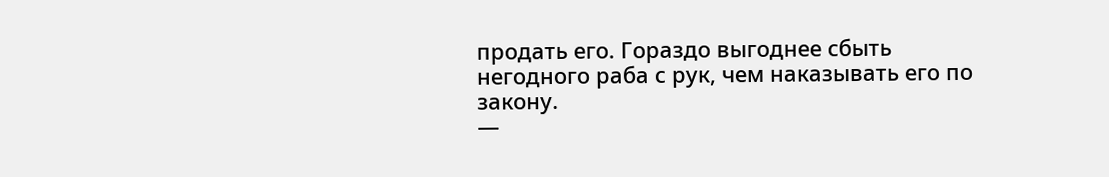продать его. Гораздо выгоднее сбыть негодного раба с рук, чем наказывать его по закону.
—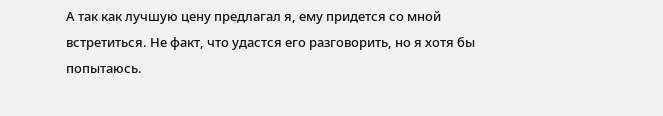А так как лучшую цену предлагал я, ему придется со мной встретиться. Не факт, что удастся его разговорить, но я хотя бы попытаюсь.